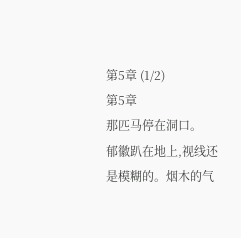第5章 (1/2)
第5章
那匹马停在洞口。
郁徽趴在地上,视线还是模糊的。烟木的气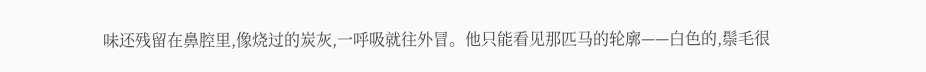味还残留在鼻腔里,像烧过的炭灰,一呼吸就往外冒。他只能看见那匹马的轮廓——白色的,鬃毛很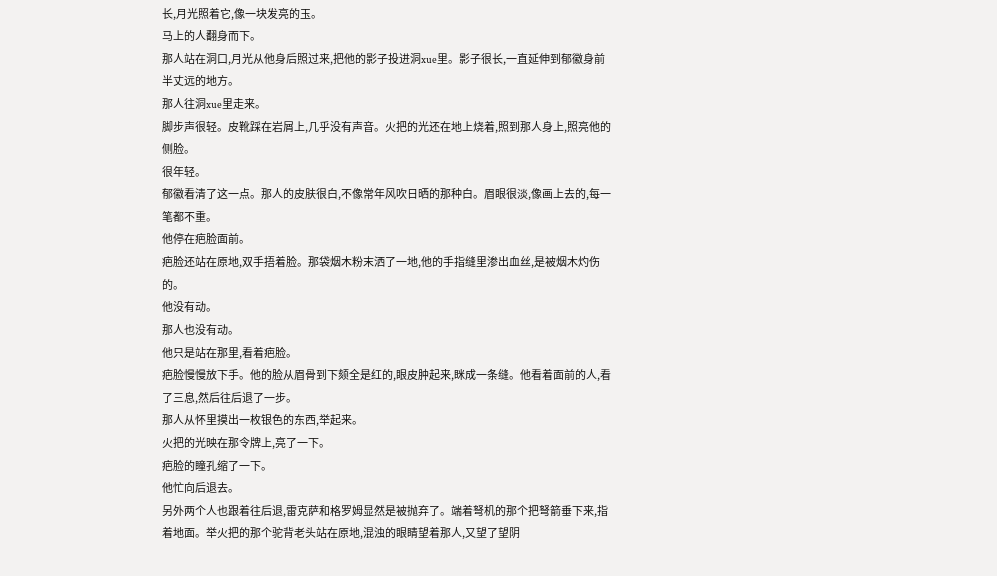长,月光照着它,像一块发亮的玉。
马上的人翻身而下。
那人站在洞口,月光从他身后照过来,把他的影子投进洞xue里。影子很长,一直延伸到郁徽身前半丈远的地方。
那人往洞xue里走来。
脚步声很轻。皮靴踩在岩屑上,几乎没有声音。火把的光还在地上烧着,照到那人身上,照亮他的侧脸。
很年轻。
郁徽看清了这一点。那人的皮肤很白,不像常年风吹日晒的那种白。眉眼很淡,像画上去的,每一笔都不重。
他停在疤脸面前。
疤脸还站在原地,双手捂着脸。那袋烟木粉末洒了一地,他的手指缝里渗出血丝,是被烟木灼伤的。
他没有动。
那人也没有动。
他只是站在那里,看着疤脸。
疤脸慢慢放下手。他的脸从眉骨到下颏全是红的,眼皮肿起来,眯成一条缝。他看着面前的人,看了三息,然后往后退了一步。
那人从怀里摸出一枚银色的东西,举起来。
火把的光映在那令牌上,亮了一下。
疤脸的瞳孔缩了一下。
他忙向后退去。
另外两个人也跟着往后退,雷克萨和格罗姆显然是被抛弃了。端着弩机的那个把弩箭垂下来,指着地面。举火把的那个驼背老头站在原地,混浊的眼睛望着那人,又望了望阴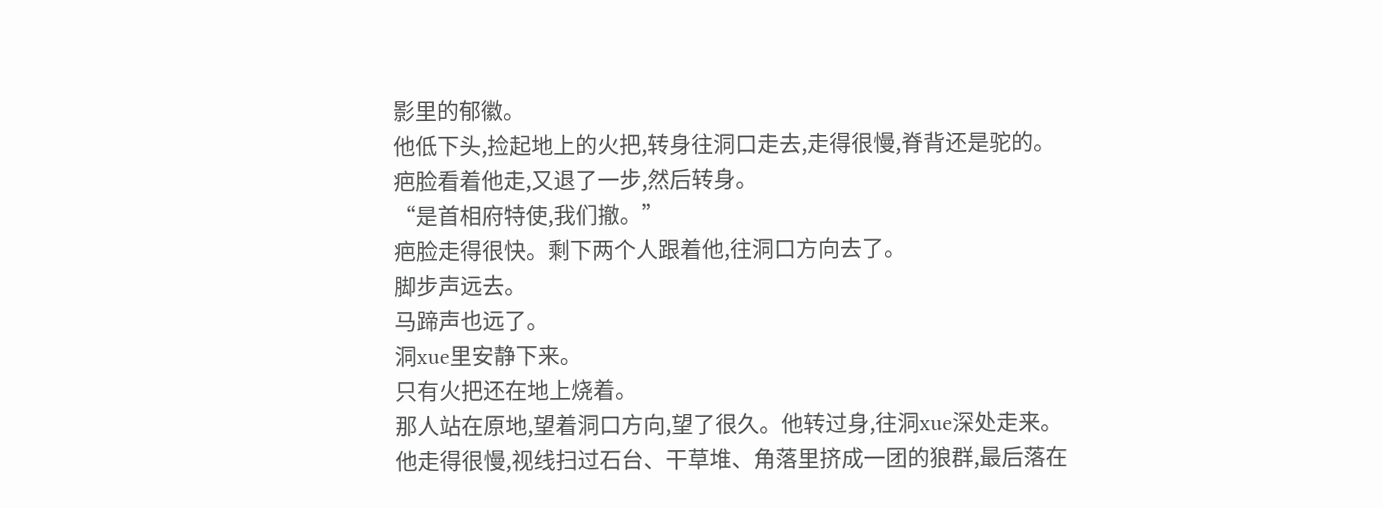影里的郁徽。
他低下头,捡起地上的火把,转身往洞口走去,走得很慢,脊背还是驼的。
疤脸看着他走,又退了一步,然后转身。
“是首相府特使,我们撤。”
疤脸走得很快。剩下两个人跟着他,往洞口方向去了。
脚步声远去。
马蹄声也远了。
洞xue里安静下来。
只有火把还在地上烧着。
那人站在原地,望着洞口方向,望了很久。他转过身,往洞xue深处走来。
他走得很慢,视线扫过石台、干草堆、角落里挤成一团的狼群,最后落在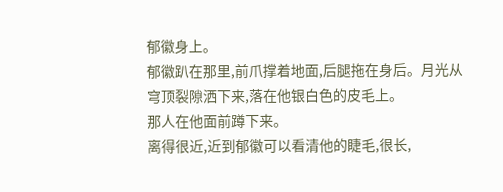郁徽身上。
郁徽趴在那里,前爪撑着地面,后腿拖在身后。月光从穹顶裂隙洒下来,落在他银白色的皮毛上。
那人在他面前蹲下来。
离得很近,近到郁徽可以看清他的睫毛,很长,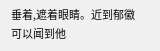垂着,遮着眼睛。近到郁徽可以闻到他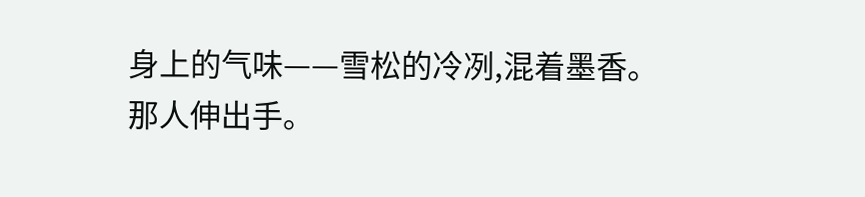身上的气味——雪松的冷冽,混着墨香。
那人伸出手。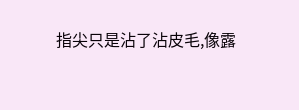指尖只是沾了沾皮毛,像露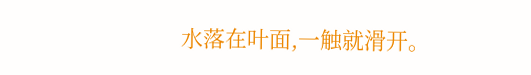水落在叶面,一触就滑开。